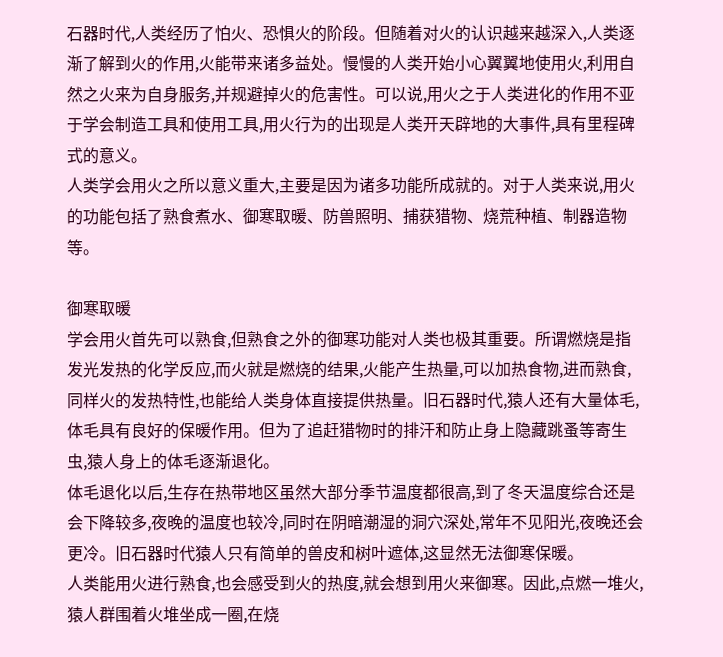石器时代,人类经历了怕火、恐惧火的阶段。但随着对火的认识越来越深入,人类逐渐了解到火的作用,火能带来诸多益处。慢慢的人类开始小心翼翼地使用火,利用自然之火来为自身服务,并规避掉火的危害性。可以说,用火之于人类进化的作用不亚于学会制造工具和使用工具,用火行为的出现是人类开天辟地的大事件,具有里程碑式的意义。
人类学会用火之所以意义重大,主要是因为诸多功能所成就的。对于人类来说,用火的功能包括了熟食煮水、御寒取暖、防兽照明、捕获猎物、烧荒种植、制器造物等。

御寒取暖
学会用火首先可以熟食,但熟食之外的御寒功能对人类也极其重要。所谓燃烧是指发光发热的化学反应,而火就是燃烧的结果,火能产生热量,可以加热食物,进而熟食,同样火的发热特性,也能给人类身体直接提供热量。旧石器时代,猿人还有大量体毛,体毛具有良好的保暖作用。但为了追赶猎物时的排汗和防止身上隐藏跳蚤等寄生虫,猿人身上的体毛逐渐退化。
体毛退化以后,生存在热带地区虽然大部分季节温度都很高,到了冬天温度综合还是会下降较多,夜晚的温度也较冷,同时在阴暗潮湿的洞穴深处,常年不见阳光,夜晚还会更冷。旧石器时代猿人只有简单的兽皮和树叶遮体,这显然无法御寒保暖。
人类能用火进行熟食,也会感受到火的热度,就会想到用火来御寒。因此,点燃一堆火,猿人群围着火堆坐成一圈,在烧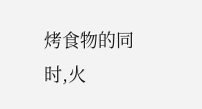烤食物的同时,火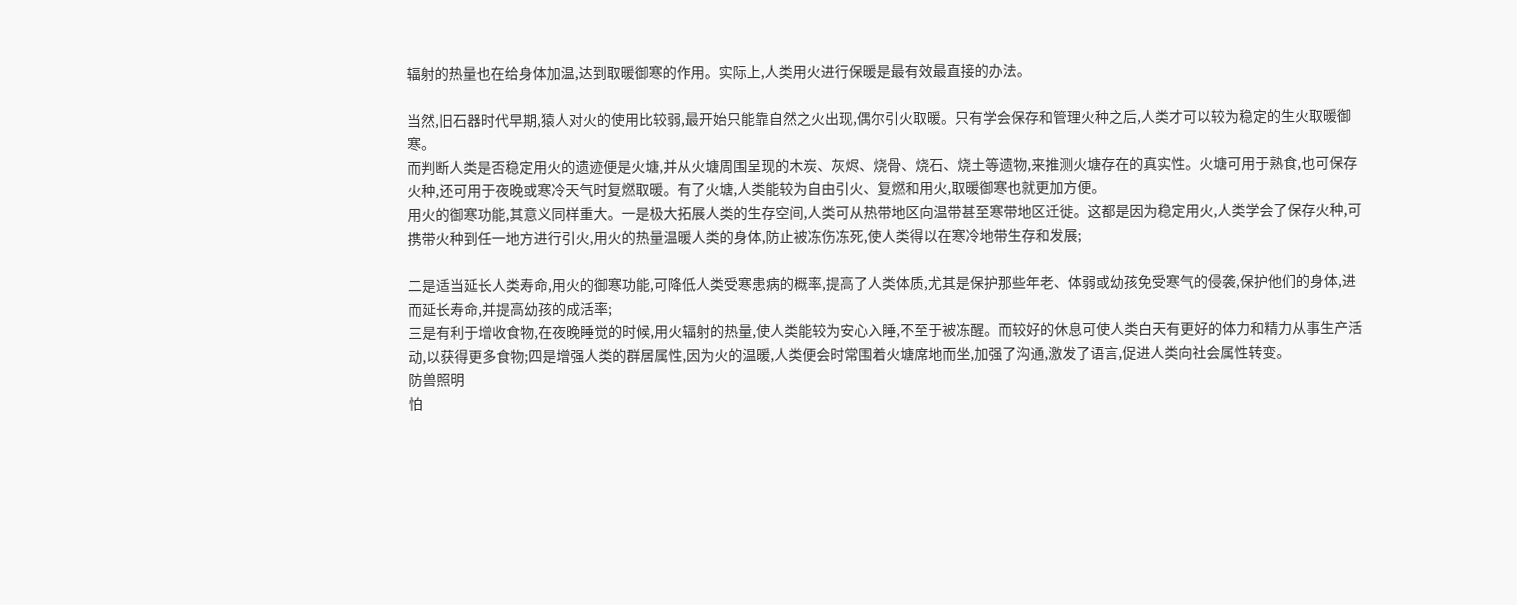辐射的热量也在给身体加温,达到取暖御寒的作用。实际上,人类用火进行保暖是最有效最直接的办法。

当然,旧石器时代早期,猿人对火的使用比较弱,最开始只能靠自然之火出现,偶尔引火取暖。只有学会保存和管理火种之后,人类才可以较为稳定的生火取暖御寒。
而判断人类是否稳定用火的遗迹便是火塘,并从火塘周围呈现的木炭、灰烬、烧骨、烧石、烧土等遗物,来推测火塘存在的真实性。火塘可用于熟食,也可保存火种,还可用于夜晚或寒冷天气时复燃取暖。有了火塘,人类能较为自由引火、复燃和用火,取暖御寒也就更加方便。
用火的御寒功能,其意义同样重大。一是极大拓展人类的生存空间,人类可从热带地区向温带甚至寒带地区迁徙。这都是因为稳定用火,人类学会了保存火种,可携带火种到任一地方进行引火,用火的热量温暖人类的身体,防止被冻伤冻死,使人类得以在寒冷地带生存和发展;

二是适当延长人类寿命,用火的御寒功能,可降低人类受寒患病的概率,提高了人类体质,尤其是保护那些年老、体弱或幼孩免受寒气的侵袭,保护他们的身体,进而延长寿命,并提高幼孩的成活率;
三是有利于增收食物,在夜晚睡觉的时候,用火辐射的热量,使人类能较为安心入睡,不至于被冻醒。而较好的休息可使人类白天有更好的体力和精力从事生产活动,以获得更多食物;四是增强人类的群居属性,因为火的温暖,人类便会时常围着火塘席地而坐,加强了沟通,激发了语言,促进人类向社会属性转变。
防兽照明
怕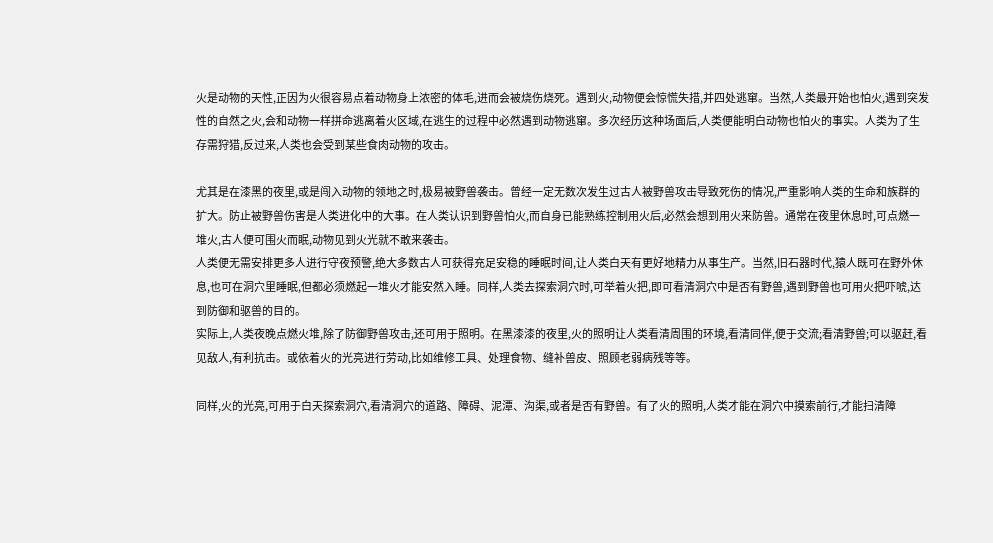火是动物的天性,正因为火很容易点着动物身上浓密的体毛,进而会被烧伤烧死。遇到火,动物便会惊慌失措,并四处逃窜。当然,人类最开始也怕火,遇到突发性的自然之火,会和动物一样拼命逃离着火区域,在逃生的过程中必然遇到动物逃窜。多次经历这种场面后,人类便能明白动物也怕火的事实。人类为了生存需狩猎,反过来,人类也会受到某些食肉动物的攻击。

尤其是在漆黑的夜里,或是闯入动物的领地之时,极易被野兽袭击。曾经一定无数次发生过古人被野兽攻击导致死伤的情况,严重影响人类的生命和族群的扩大。防止被野兽伤害是人类进化中的大事。在人类认识到野兽怕火,而自身已能熟练控制用火后,必然会想到用火来防兽。通常在夜里休息时,可点燃一堆火,古人便可围火而眠,动物见到火光就不敢来袭击。
人类便无需安排更多人进行守夜预警,绝大多数古人可获得充足安稳的睡眠时间,让人类白天有更好地精力从事生产。当然,旧石器时代,猿人既可在野外休息,也可在洞穴里睡眠,但都必须燃起一堆火才能安然入睡。同样,人类去探索洞穴时,可举着火把,即可看清洞穴中是否有野兽,遇到野兽也可用火把吓唬,达到防御和驱兽的目的。
实际上,人类夜晚点燃火堆,除了防御野兽攻击,还可用于照明。在黑漆漆的夜里,火的照明让人类看清周围的环境,看清同伴,便于交流;看清野兽;可以驱赶,看见敌人,有利抗击。或依着火的光亮进行劳动,比如维修工具、处理食物、缝补兽皮、照顾老弱病残等等。

同样,火的光亮,可用于白天探索洞穴,看清洞穴的道路、障碍、泥潭、沟渠,或者是否有野兽。有了火的照明,人类才能在洞穴中摸索前行,才能扫清障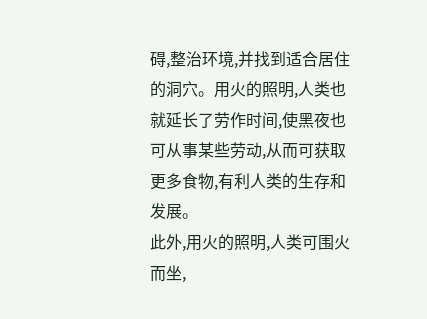碍,整治环境,并找到适合居住的洞穴。用火的照明,人类也就延长了劳作时间,使黑夜也可从事某些劳动,从而可获取更多食物,有利人类的生存和发展。
此外,用火的照明,人类可围火而坐,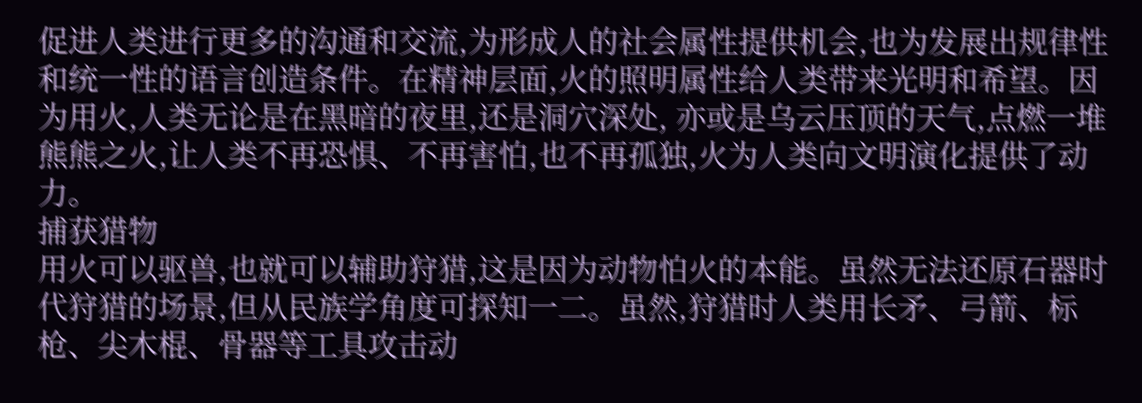促进人类进行更多的沟通和交流,为形成人的社会属性提供机会,也为发展出规律性和统一性的语言创造条件。在精神层面,火的照明属性给人类带来光明和希望。因为用火,人类无论是在黑暗的夜里,还是洞穴深处, 亦或是乌云压顶的天气,点燃一堆熊熊之火,让人类不再恐惧、不再害怕,也不再孤独,火为人类向文明演化提供了动力。
捕获猎物
用火可以驱兽,也就可以辅助狩猎,这是因为动物怕火的本能。虽然无法还原石器时代狩猎的场景,但从民族学角度可探知一二。虽然,狩猎时人类用长矛、弓箭、标枪、尖木棍、骨器等工具攻击动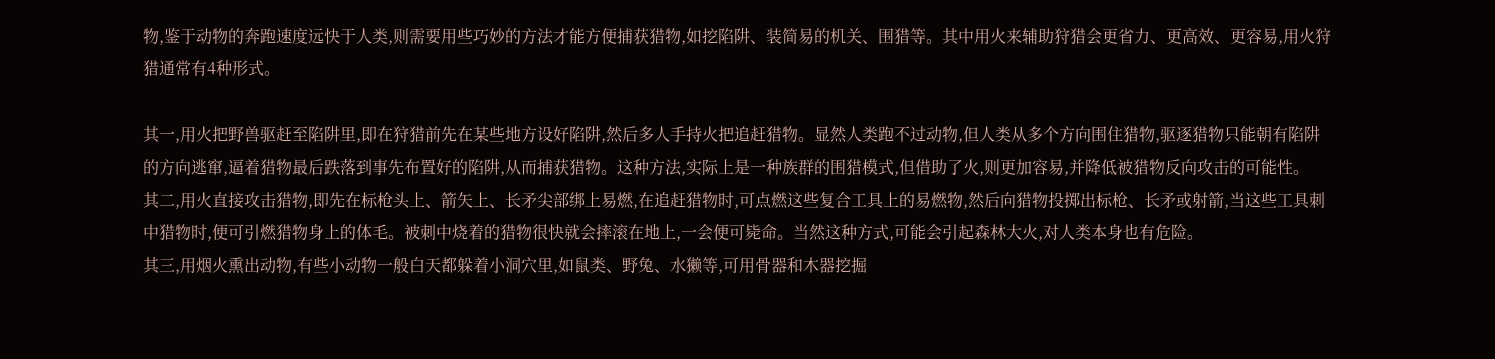物,鉴于动物的奔跑速度远快于人类,则需要用些巧妙的方法才能方便捕获猎物,如挖陷阱、装简易的机关、围猎等。其中用火来辅助狩猎会更省力、更高效、更容易,用火狩猎通常有4种形式。

其一,用火把野兽驱赶至陷阱里,即在狩猎前先在某些地方设好陷阱,然后多人手持火把追赶猎物。显然人类跑不过动物,但人类从多个方向围住猎物,驱逐猎物只能朝有陷阱的方向逃窜,逼着猎物最后跌落到事先布置好的陷阱,从而捕获猎物。这种方法,实际上是一种族群的围猎模式,但借助了火,则更加容易,并降低被猎物反向攻击的可能性。
其二,用火直接攻击猎物,即先在标枪头上、箭矢上、长矛尖部绑上易燃,在追赶猎物时,可点燃这些复合工具上的易燃物,然后向猎物投掷出标枪、长矛或射箭,当这些工具刺中猎物时,便可引燃猎物身上的体毛。被刺中烧着的猎物很快就会摔滚在地上,一会便可毙命。当然这种方式,可能会引起森林大火,对人类本身也有危险。
其三,用烟火熏出动物,有些小动物一般白天都躲着小洞穴里,如鼠类、野兔、水獭等,可用骨器和木器挖掘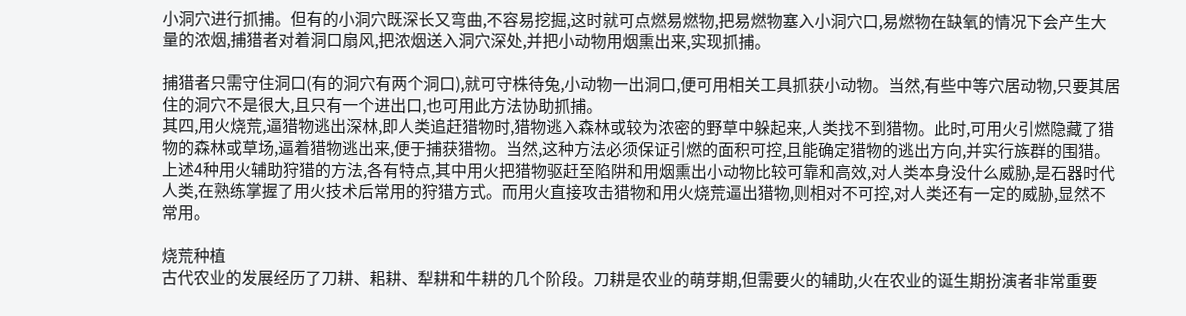小洞穴进行抓捕。但有的小洞穴既深长又弯曲,不容易挖掘,这时就可点燃易燃物,把易燃物塞入小洞穴口,易燃物在缺氧的情况下会产生大量的浓烟,捕猎者对着洞口扇风,把浓烟送入洞穴深处,并把小动物用烟熏出来,实现抓捕。

捕猎者只需守住洞口(有的洞穴有两个洞口),就可守株待兔,小动物一出洞口,便可用相关工具抓获小动物。当然,有些中等穴居动物,只要其居住的洞穴不是很大,且只有一个进出口,也可用此方法协助抓捕。
其四,用火烧荒,逼猎物逃出深林,即人类追赶猎物时,猎物逃入森林或较为浓密的野草中躲起来,人类找不到猎物。此时,可用火引燃隐藏了猎物的森林或草场,逼着猎物逃出来,便于捕获猎物。当然,这种方法必须保证引燃的面积可控,且能确定猎物的逃出方向,并实行族群的围猎。
上述4种用火辅助狩猎的方法,各有特点,其中用火把猎物驱赶至陷阱和用烟熏出小动物比较可靠和高效,对人类本身没什么威胁,是石器时代人类,在熟练掌握了用火技术后常用的狩猎方式。而用火直接攻击猎物和用火烧荒逼出猎物,则相对不可控,对人类还有一定的威胁,显然不常用。

烧荒种植
古代农业的发展经历了刀耕、耜耕、犁耕和牛耕的几个阶段。刀耕是农业的萌芽期,但需要火的辅助,火在农业的诞生期扮演者非常重要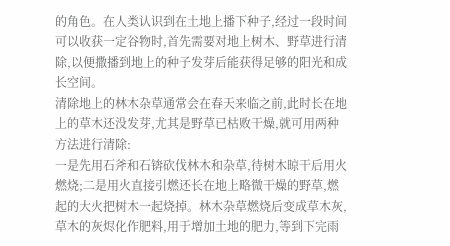的角色。在人类认识到在土地上播下种子,经过一段时间可以收获一定谷物时,首先需要对地上树木、野草进行清除,以便撒播到地上的种子发芽后能获得足够的阳光和成长空间。
清除地上的林木杂草通常会在春天来临之前,此时长在地上的草木还没发芽,尤其是野草已枯败干燥,就可用两种方法进行清除:
一是先用石斧和石锛砍伐林木和杂草,待树木晾干后用火燃烧;二是用火直接引燃还长在地上略微干燥的野草,燃起的大火把树木一起烧掉。林木杂草燃烧后变成草木灰,草木的灰烬化作肥料,用于增加土地的肥力,等到下完雨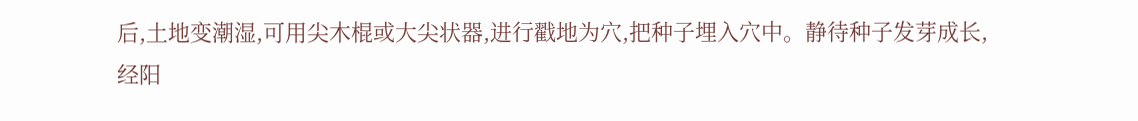后,土地变潮湿,可用尖木棍或大尖状器,进行戳地为穴,把种子埋入穴中。静待种子发芽成长,经阳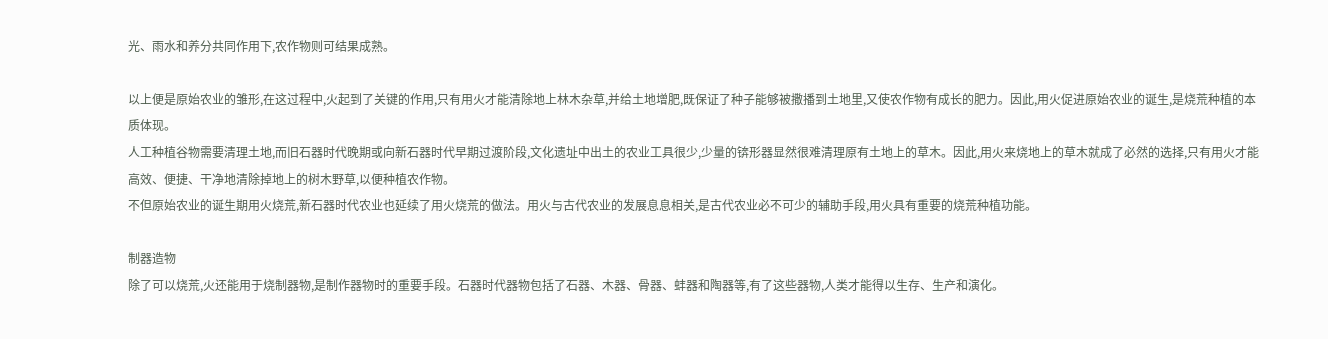光、雨水和养分共同作用下,农作物则可结果成熟。

以上便是原始农业的雏形,在这过程中,火起到了关键的作用,只有用火才能清除地上林木杂草,并给土地增肥,既保证了种子能够被撒播到土地里,又使农作物有成长的肥力。因此,用火促进原始农业的诞生,是烧荒种植的本质体现。
人工种植谷物需要清理土地,而旧石器时代晚期或向新石器时代早期过渡阶段,文化遗址中出土的农业工具很少,少量的锛形器显然很难清理原有土地上的草木。因此,用火来烧地上的草木就成了必然的选择,只有用火才能高效、便捷、干净地清除掉地上的树木野草,以便种植农作物。
不但原始农业的诞生期用火烧荒,新石器时代农业也延续了用火烧荒的做法。用火与古代农业的发展息息相关,是古代农业必不可少的辅助手段,用火具有重要的烧荒种植功能。

制器造物
除了可以烧荒,火还能用于烧制器物,是制作器物时的重要手段。石器时代器物包括了石器、木器、骨器、蚌器和陶器等,有了这些器物,人类才能得以生存、生产和演化。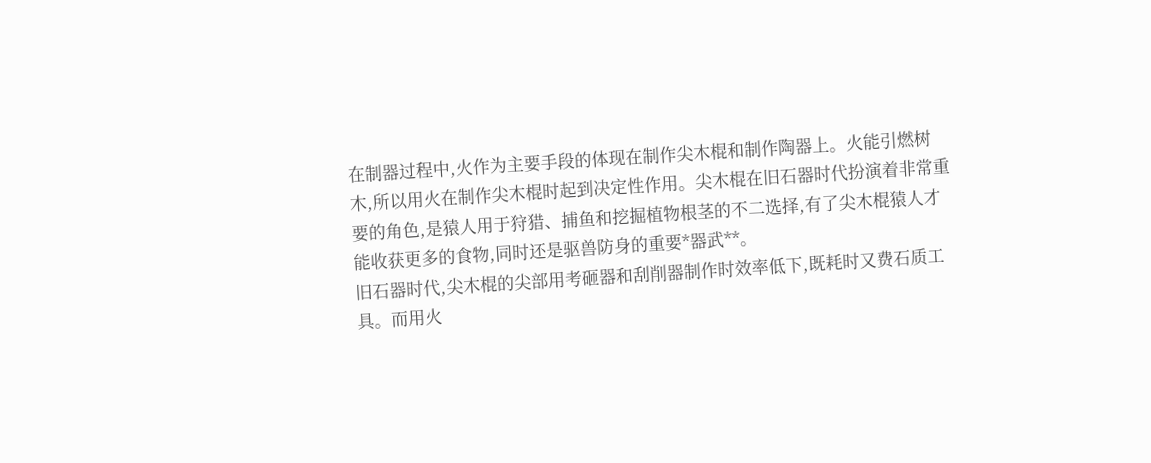在制器过程中,火作为主要手段的体现在制作尖木棍和制作陶器上。火能引燃树木,所以用火在制作尖木棍时起到决定性作用。尖木棍在旧石器时代扮演着非常重要的角色,是猿人用于狩猎、捕鱼和挖掘植物根茎的不二选择,有了尖木棍猿人才能收获更多的食物,同时还是驱兽防身的重要*器武**。
旧石器时代,尖木棍的尖部用考砸器和刮削器制作时效率低下,既耗时又费石质工具。而用火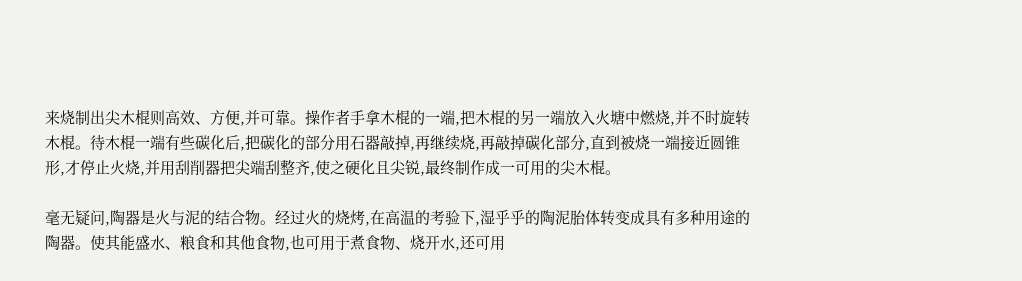来烧制出尖木棍则高效、方便,并可靠。操作者手拿木棍的一端,把木棍的另一端放入火塘中燃烧,并不时旋转木棍。待木棍一端有些碳化后,把碳化的部分用石器敲掉,再继续烧,再敲掉碳化部分,直到被烧一端接近圆锥形,才停止火烧,并用刮削器把尖端刮整齐,使之硬化且尖锐,最终制作成一可用的尖木棍。

毫无疑问,陶器是火与泥的结合物。经过火的烧烤,在高温的考验下,湿乎乎的陶泥胎体转变成具有多种用途的陶器。使其能盛水、粮食和其他食物,也可用于煮食物、烧开水,还可用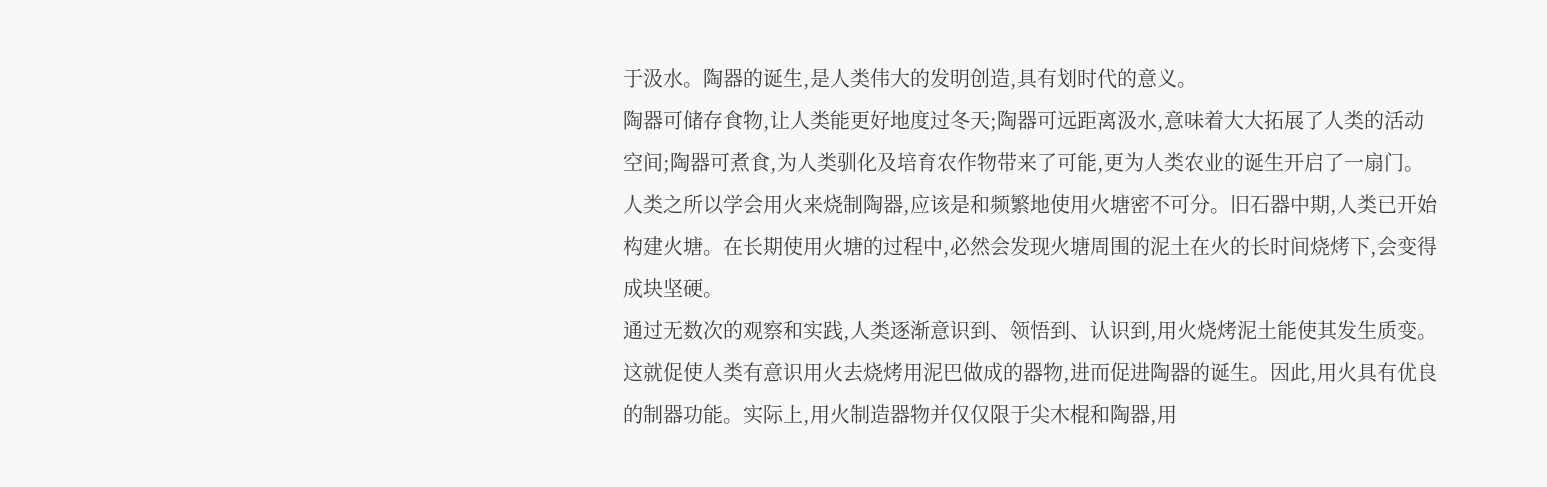于汲水。陶器的诞生,是人类伟大的发明创造,具有划时代的意义。
陶器可储存食物,让人类能更好地度过冬天;陶器可远距离汲水,意味着大大拓展了人类的活动空间;陶器可煮食,为人类驯化及培育农作物带来了可能,更为人类农业的诞生开启了一扇门。人类之所以学会用火来烧制陶器,应该是和频繁地使用火塘密不可分。旧石器中期,人类已开始构建火塘。在长期使用火塘的过程中,必然会发现火塘周围的泥土在火的长时间烧烤下,会变得成块坚硬。
通过无数次的观察和实践,人类逐渐意识到、领悟到、认识到,用火烧烤泥土能使其发生质变。这就促使人类有意识用火去烧烤用泥巴做成的器物,进而促进陶器的诞生。因此,用火具有优良的制器功能。实际上,用火制造器物并仅仅限于尖木棍和陶器,用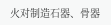火对制造石器、骨器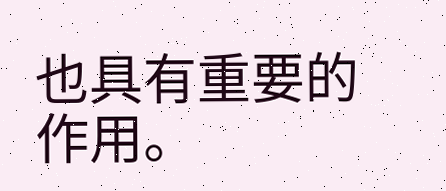也具有重要的作用。